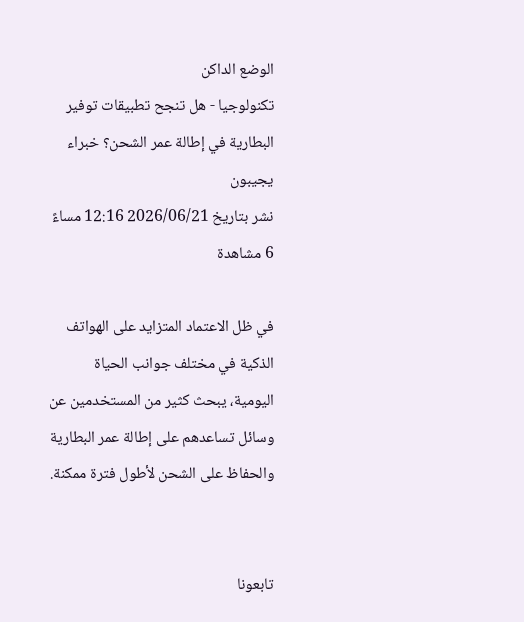الوضع الداكن
تكنولوجيا - هل تنجح تطبيقات توفير البطارية في إطالة عمر الشحن؟ خبراء يجيبون
نشر بتاريخ 2026/06/21 12:16 مساءً
6 مشاهدة

في ظل الاعتماد المتزايد على الهواتف الذكية في مختلف جوانب الحياة اليومية، يبحث كثير من المستخدمين عن وسائل تساعدهم على إطالة عمر البطارية والحفاظ على الشحن لأطول فترة ممكنة.


تابعونا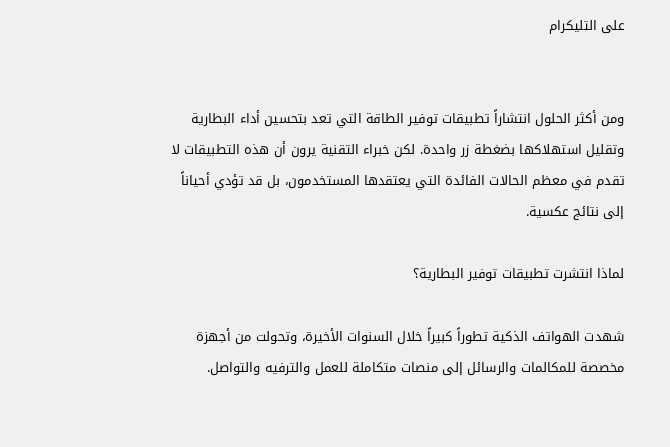على التليكرام


ومن أكثر الحلول انتشاراً تطبيقات توفير الطاقة التي تعد بتحسين أداء البطارية وتقليل استهلاكها بضغطة زر واحدة. لكن خبراء التقنية يرون أن هذه التطبيقات لا تقدم في معظم الحالات الفائدة التي يعتقدها المستخدمون، بل قد تؤدي أحياناً إلى نتائج عكسية.

لماذا انتشرت تطبيقات توفير البطارية؟

شهدت الهواتف الذكية تطوراً كبيراً خلال السنوات الأخيرة، وتحولت من أجهزة مخصصة للمكالمات والرسائل إلى منصات متكاملة للعمل والترفيه والتواصل.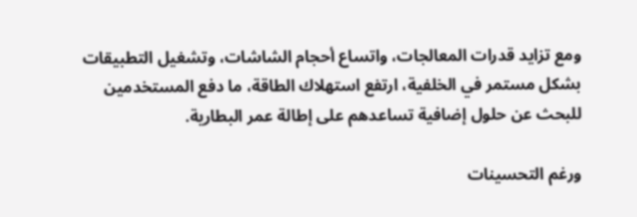ومع تزايد قدرات المعالجات، واتساع أحجام الشاشات، وتشغيل التطبيقات بشكل مستمر في الخلفية، ارتفع استهلاك الطاقة، ما دفع المستخدمين للبحث عن حلول إضافية تساعدهم على إطالة عمر البطارية.

ورغم التحسينات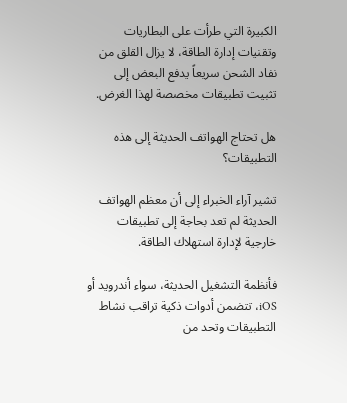الكبيرة التي طرأت على البطاريات وتقنيات إدارة الطاقة، لا يزال القلق من نفاد الشحن سريعاً يدفع البعض إلى تثبيت تطبيقات مخصصة لهذا الغرض.

هل تحتاج الهواتف الحديثة إلى هذه التطبيقات؟

تشير آراء الخبراء إلى أن معظم الهواتف الحديثة لم تعد بحاجة إلى تطبيقات خارجية لإدارة استهلاك الطاقة.

فأنظمة التشغيل الحديثة، سواء أندرويد أو iOS، تتضمن أدوات ذكية تراقب نشاط التطبيقات وتحد من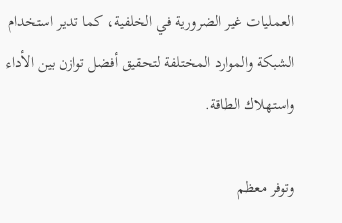العمليات غير الضرورية في الخلفية، كما تدير استخدام الشبكة والموارد المختلفة لتحقيق أفضل توازن بين الأداء واستهلاك الطاقة.

وتوفر معظم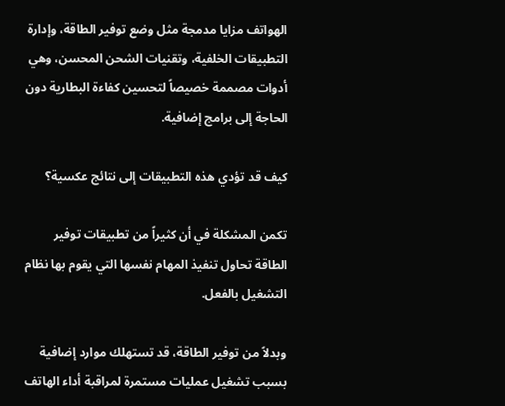الهواتف مزايا مدمجة مثل وضع توفير الطاقة، وإدارة التطبيقات الخلفية، وتقنيات الشحن المحسن، وهي أدوات مصممة خصيصاً لتحسين كفاءة البطارية دون الحاجة إلى برامج إضافية.

كيف قد تؤدي هذه التطبيقات إلى نتائج عكسية؟

تكمن المشكلة في أن كثيراً من تطبيقات توفير الطاقة تحاول تنفيذ المهام نفسها التي يقوم بها نظام التشغيل بالفعل.

وبدلاً من توفير الطاقة، قد تستهلك موارد إضافية بسبب تشغيل عمليات مستمرة لمراقبة أداء الهاتف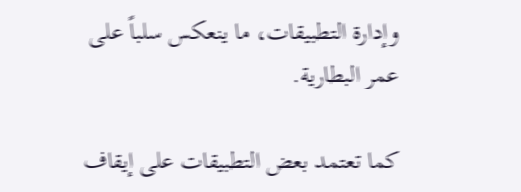وإدارة التطبيقات، ما ينعكس سلباً على عمر البطارية.

كما تعتمد بعض التطبيقات على إيقاف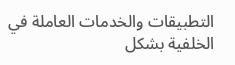التطبيقات والخدمات العاملة في الخلفية بشكل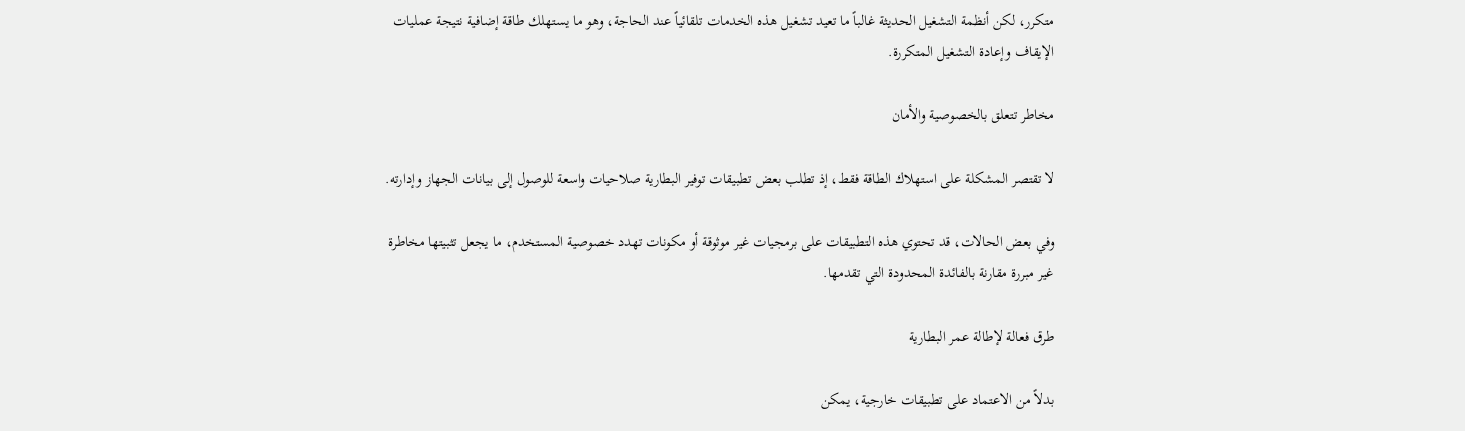متكرر، لكن أنظمة التشغيل الحديثة غالباً ما تعيد تشغيل هذه الخدمات تلقائياً عند الحاجة، وهو ما يستهلك طاقة إضافية نتيجة عمليات الإيقاف وإعادة التشغيل المتكررة.

مخاطر تتعلق بالخصوصية والأمان

لا تقتصر المشكلة على استهلاك الطاقة فقط، إذ تطلب بعض تطبيقات توفير البطارية صلاحيات واسعة للوصول إلى بيانات الجهاز وإدارته.

وفي بعض الحالات، قد تحتوي هذه التطبيقات على برمجيات غير موثوقة أو مكونات تهدد خصوصية المستخدم، ما يجعل تثبيتها مخاطرة غير مبررة مقارنة بالفائدة المحدودة التي تقدمها.

طرق فعالة لإطالة عمر البطارية

بدلاً من الاعتماد على تطبيقات خارجية، يمكن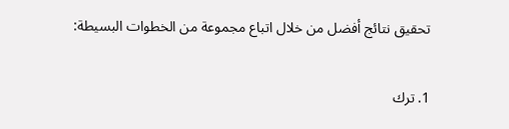تحقيق نتائج أفضل من خلال اتباع مجموعة من الخطوات البسيطة:

1. ترك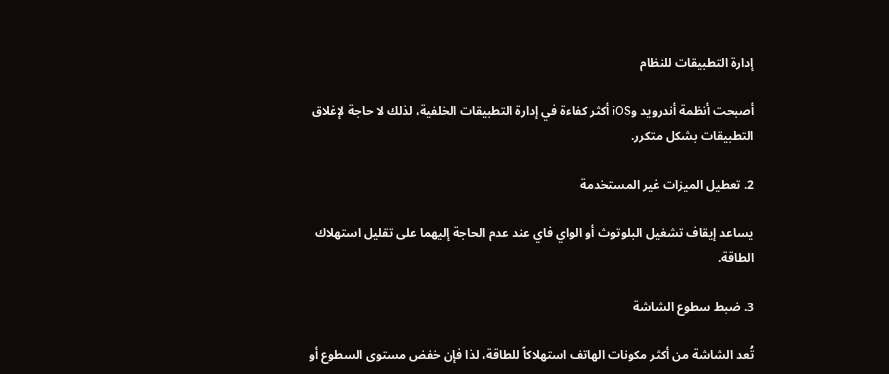إدارة التطبيقات للنظام

أصبحت أنظمة أندرويد وiOS أكثر كفاءة في إدارة التطبيقات الخلفية، لذلك لا حاجة لإغلاق التطبيقات بشكل متكرر.

2. تعطيل الميزات غير المستخدمة

يساعد إيقاف تشغيل البلوتوث أو الواي فاي عند عدم الحاجة إليهما على تقليل استهلاك الطاقة.

3. ضبط سطوع الشاشة

تُعد الشاشة من أكثر مكونات الهاتف استهلاكاً للطاقة، لذا فإن خفض مستوى السطوع أو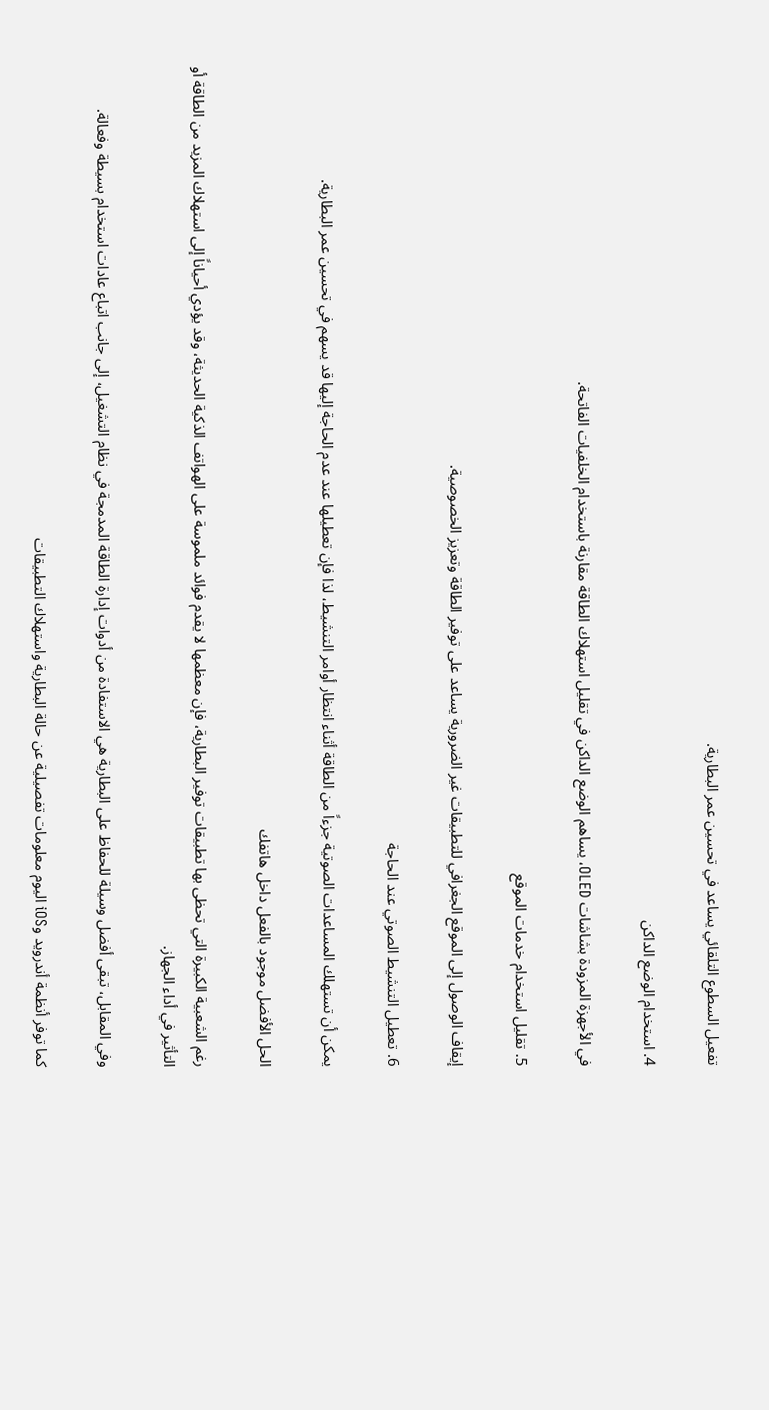تفعيل السطوع التلقائي يساعد في تحسين عمر البطارية.

4. استخدام الوضع الداكن

في الأجهزة المزودة بشاشات OLED، يساهم الوضع الداكن في تقليل استهلاك الطاقة مقارنة باستخدام الخلفيات الفاتحة.

5. تقليل استخدام خدمات الموقع

إيقاف الوصول إلى الموقع الجغرافي للتطبيقات غير الضرورية يساعد على توفير الطاقة وتعزيز الخصوصية.

6. تعطيل التنشيط الصوتي عند الحاجة

يمكن أن تستهلك المساعدات الصوتية جزءاً من الطاقة أثناء انتظار أوامر التنشيط، لذا فإن تعطيلها عند عدم الحاجة إليها قد يسهم في تحسين عمر البطارية.

الحل الأفضل موجود بالفعل داخل هاتفك

رغم الشعبية الكبيرة التي تحظى بها تطبيقات توفير البطارية، فإن معظمها لا يقدم فوائد ملموسة على الهواتف الذكية الحديثة، وقد يؤدي أحياناً إلى استهلاك المزيد من الطاقة أو التأثير في أداء الجهاز.

وفي المقابل، تبقى أفضل وسيلة للحفاظ على البطارية هي الاستفادة من أدوات إدارة الطاقة المدمجة في نظام التشغيل، إلى جانب اتباع عادات استخدام بسيطة وفعالة.

كما توفر أنظمة أندرويد وiOS اليوم معلومات تفصيلية عن حالة البطارية واستهلاك التطبيقات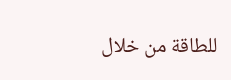للطاقة من خلال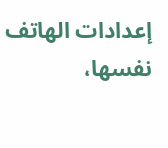إعدادات الهاتف نفسها،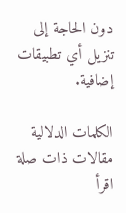دون الحاجة إلى تنزيل أي تطبيقات إضافية.

الكلمات الدلالية
مقالات ذات صلة
اقرأ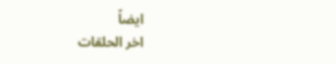ايضاً
اخر الحلقات